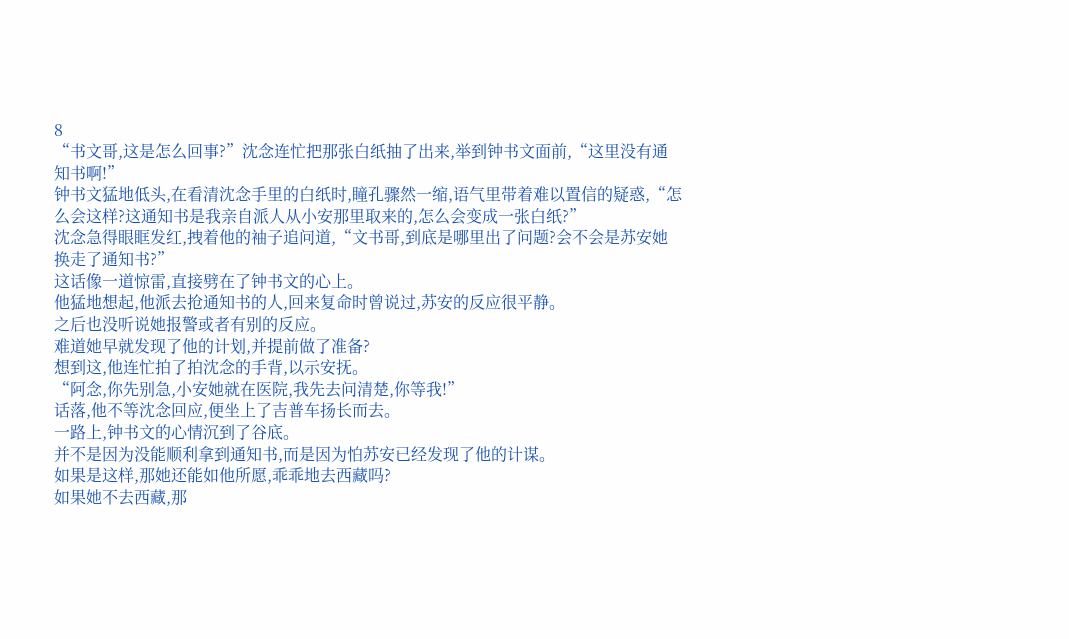8
“书文哥,这是怎么回事?”沈念连忙把那张白纸抽了出来,举到钟书文面前,“这里没有通知书啊!”
钟书文猛地低头,在看清沈念手里的白纸时,瞳孔骤然一缩,语气里带着难以置信的疑惑,“怎么会这样?这通知书是我亲自派人从小安那里取来的,怎么会变成一张白纸?”
沈念急得眼眶发红,拽着他的袖子追问道,“文书哥,到底是哪里出了问题?会不会是苏安她换走了通知书?”
这话像一道惊雷,直接劈在了钟书文的心上。
他猛地想起,他派去抢通知书的人,回来复命时曾说过,苏安的反应很平静。
之后也没听说她报警或者有别的反应。
难道她早就发现了他的计划,并提前做了准备?
想到这,他连忙拍了拍沈念的手背,以示安抚。
“阿念,你先别急,小安她就在医院,我先去问清楚,你等我!”
话落,他不等沈念回应,便坐上了吉普车扬长而去。
一路上,钟书文的心情沉到了谷底。
并不是因为没能顺利拿到通知书,而是因为怕苏安已经发现了他的计谋。
如果是这样,那她还能如他所愿,乖乖地去西藏吗?
如果她不去西藏,那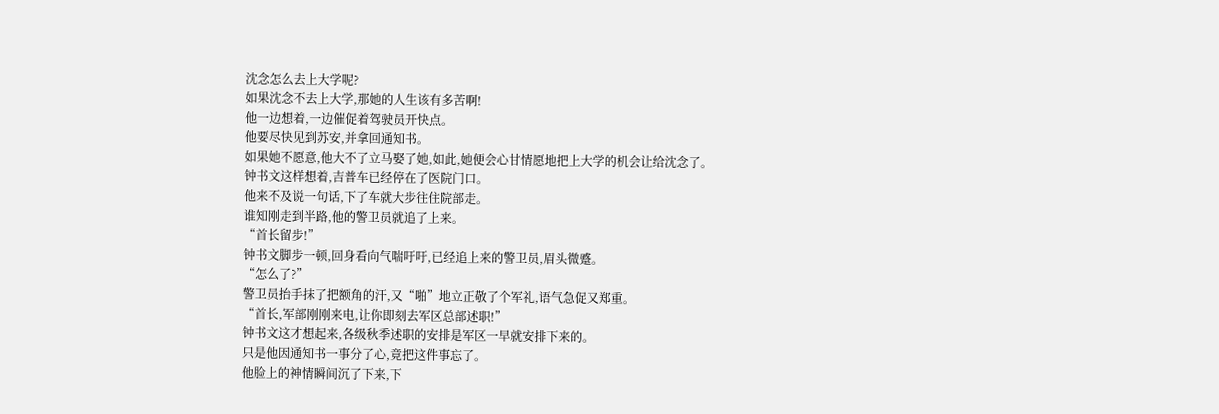沈念怎么去上大学呢?
如果沈念不去上大学,那她的人生该有多苦啊!
他一边想着,一边催促着驾驶员开快点。
他要尽快见到苏安,并拿回通知书。
如果她不愿意,他大不了立马娶了她,如此,她便会心甘情愿地把上大学的机会让给沈念了。
钟书文这样想着,吉普车已经停在了医院门口。
他来不及说一句话,下了车就大步往住院部走。
谁知刚走到半路,他的警卫员就追了上来。
“首长留步!”
钟书文脚步一顿,回身看向气喘吁吁,已经追上来的警卫员,眉头微蹙。
“怎么了?”
警卫员抬手抹了把额角的汗,又“啪”地立正敬了个军礼,语气急促又郑重。
“首长,军部刚刚来电,让你即刻去军区总部述职!”
钟书文这才想起来,各级秋季述职的安排是军区一早就安排下来的。
只是他因通知书一事分了心,竟把这件事忘了。
他脸上的神情瞬间沉了下来,下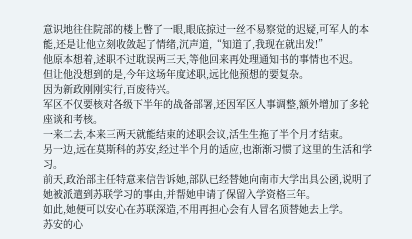意识地往住院部的楼上瞥了一眼,眼底掠过一丝不易察觉的迟疑,可军人的本能,还是让他立刻收敛起了情绪,沉声道,“知道了,我现在就出发!”
他原本想着,述职不过耽误两三天,等他回来再处理通知书的事情也不迟。
但让他没想到的是,今年这场年度述职,远比他预想的要复杂。
因为新政刚刚实行,百废待兴。
军区不仅要核对各级下半年的战备部署,还因军区人事调整,额外增加了多轮座谈和考核。
一来二去,本来三两天就能结束的述职会议,活生生拖了半个月才结束。
另一边,远在莫斯科的苏安,经过半个月的适应,也渐渐习惯了这里的生活和学习。
前天,政治部主任特意来信告诉她,部队已经替她向南市大学出具公函,说明了她被派遣到苏联学习的事由,并帮她申请了保留入学资格三年。
如此,她便可以安心在苏联深造,不用再担心会有人冒名顶替她去上学。
苏安的心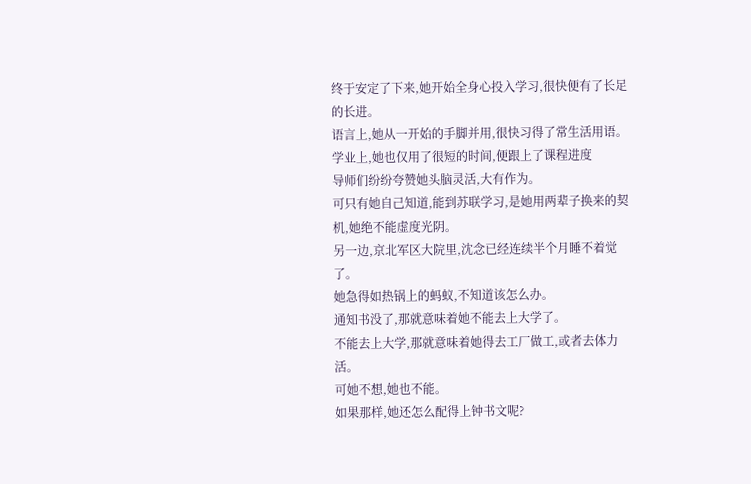终于安定了下来,她开始全身心投入学习,很快便有了长足的长进。
语言上,她从一开始的手脚并用,很快习得了常生活用语。
学业上,她也仅用了很短的时间,便跟上了课程进度
导师们纷纷夸赞她头脑灵活,大有作为。
可只有她自己知道,能到苏联学习,是她用两辈子换来的契机,她绝不能虚度光阴。
另一边,京北军区大院里,沈念已经连续半个月睡不着觉了。
她急得如热锅上的蚂蚁,不知道该怎么办。
通知书没了,那就意味着她不能去上大学了。
不能去上大学,那就意味着她得去工厂做工,或者去体力活。
可她不想,她也不能。
如果那样,她还怎么配得上钟书文呢?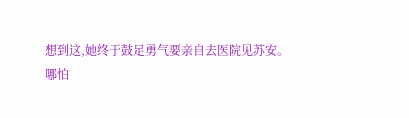想到这,她终于鼓足勇气要亲自去医院见苏安。
哪怕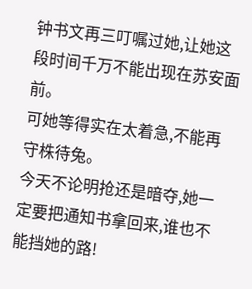钟书文再三叮嘱过她,让她这段时间千万不能出现在苏安面前。
可她等得实在太着急,不能再守株待兔。
今天不论明抢还是暗夺,她一定要把通知书拿回来,谁也不能挡她的路!